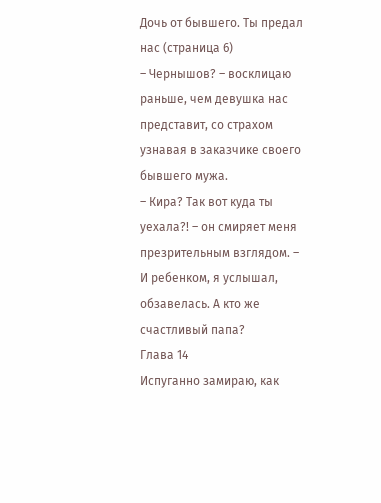Дочь от бывшего. Ты предал нас (страница 6)
– Чернышов? – восклицаю раньше, чем девушка нас представит, со страхом узнавая в заказчике своего бывшего мужа.
– Кира? Так вот куда ты уехала?! – он смиряет меня презрительным взглядом. – И ребенком, я услышал, обзавелась. А кто же счастливый папа?
Глава 14
Испуганно замираю, как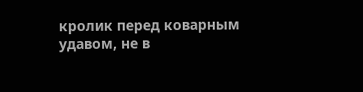кролик перед коварным удавом, не в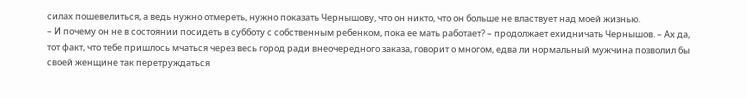силах пошевелиться, а ведь нужно отмереть, нужно показать Чернышову, что он никто, что он больше не властвует над моей жизнью.
– И почему он не в состоянии посидеть в субботу с собственным ребенком, пока ее мать работает? – продолжает ехидничать Чернышов. – Ах да, тот факт, что тебе пришлось мчаться через весь город ради внеочередного заказа, говорит о многом, едва ли нормальный мужчина позволил бы своей женщине так перетруждаться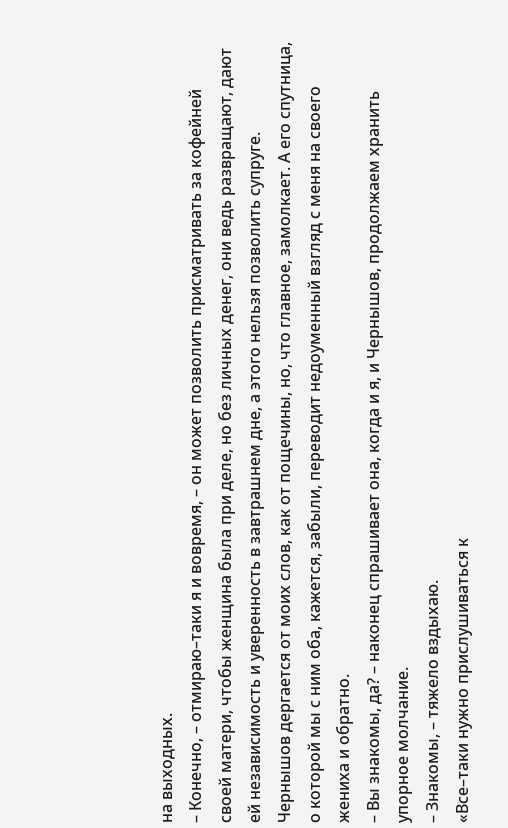на выходных.
– Конечно, – отмираю–таки я и вовремя, – он может позволить присматривать за кофейней своей матери, чтобы женщина была при деле, но без личных денег, они ведь развращают, дают ей независимость и уверенность в завтрашнем дне, а этого нельзя позволить супруге.
Чернышов дергается от моих слов, как от пощечины, но, что главное, замолкает. А его спутница, о которой мы с ним оба, кажется, забыли, переводит недоуменный взгляд с меня на своего жениха и обратно.
– Вы знакомы, да? – наконец спрашивает она, когда и я, и Чернышов, продолжаем хранить упорное молчание.
– Знакомы, – тяжело вздыхаю.
«Все–таки нужно прислушиваться к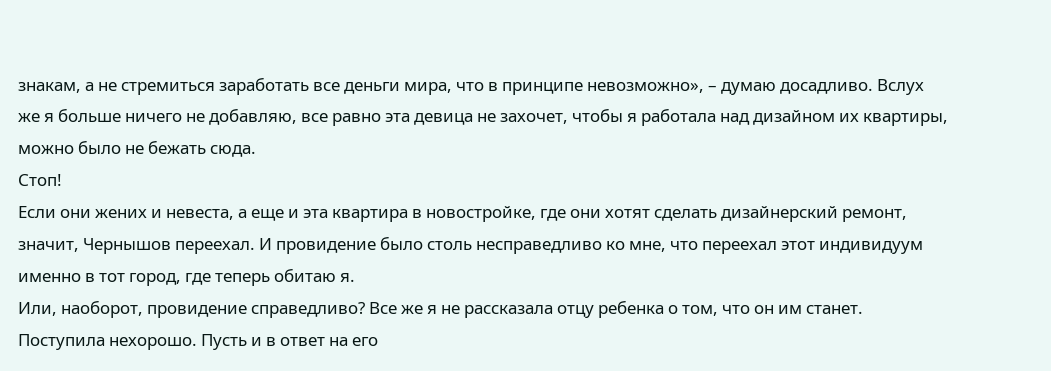знакам, а не стремиться заработать все деньги мира, что в принципе невозможно», – думаю досадливо. Вслух же я больше ничего не добавляю, все равно эта девица не захочет, чтобы я работала над дизайном их квартиры, можно было не бежать сюда.
Стоп!
Если они жених и невеста, а еще и эта квартира в новостройке, где они хотят сделать дизайнерский ремонт, значит, Чернышов переехал. И провидение было столь несправедливо ко мне, что переехал этот индивидуум именно в тот город, где теперь обитаю я.
Или, наоборот, провидение справедливо? Все же я не рассказала отцу ребенка о том, что он им станет. Поступила нехорошо. Пусть и в ответ на его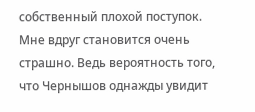собственный плохой поступок.
Мне вдруг становится очень страшно. Ведь вероятность того, что Чернышов однажды увидит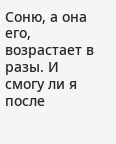Соню, а она его, возрастает в разы. И смогу ли я после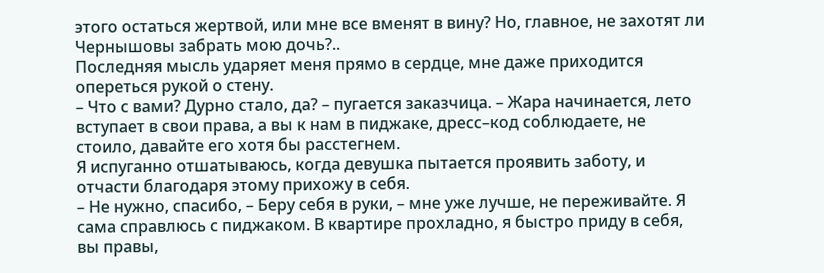этого остаться жертвой, или мне все вменят в вину? Но, главное, не захотят ли Чернышовы забрать мою дочь?..
Последняя мысль ударяет меня прямо в сердце, мне даже приходится опереться рукой о стену.
– Что с вами? Дурно стало, да? – пугается заказчица. – Жара начинается, лето вступает в свои права, а вы к нам в пиджаке, дресс–код соблюдаете, не стоило, давайте его хотя бы расстегнем.
Я испуганно отшатываюсь, когда девушка пытается проявить заботу, и отчасти благодаря этому прихожу в себя.
– Не нужно, спасибо, – Беру себя в руки, – мне уже лучше, не переживайте. Я сама справлюсь с пиджаком. В квартире прохладно, я быстро приду в себя, вы правы,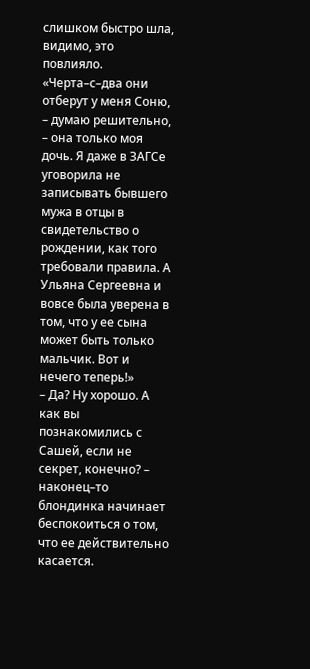слишком быстро шла, видимо, это повлияло.
«Черта–с–два они отберут у меня Соню, – думаю решительно, – она только моя дочь. Я даже в ЗАГСе уговорила не записывать бывшего мужа в отцы в свидетельство о рождении, как того требовали правила. А Ульяна Сергеевна и вовсе была уверена в том, что у ее сына может быть только мальчик. Вот и нечего теперь!»
– Да? Ну хорошо. А как вы познакомились с Сашей, если не секрет, конечно? – наконец–то блондинка начинает беспокоиться о том, что ее действительно касается.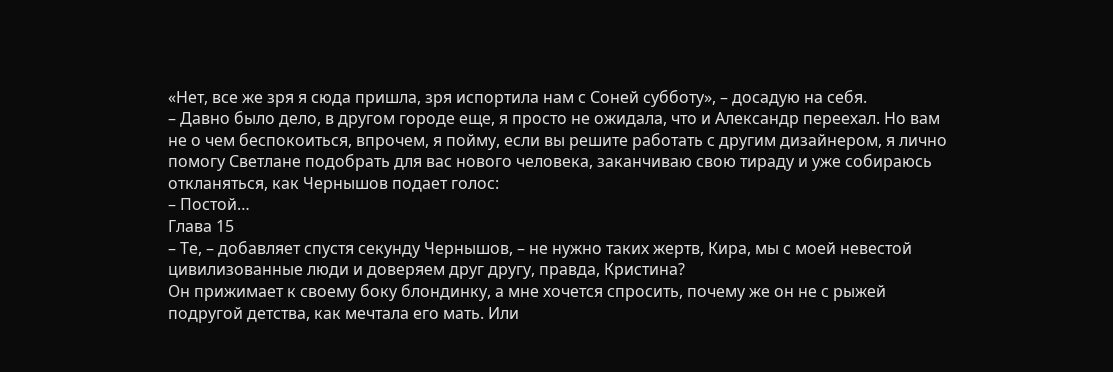«Нет, все же зря я сюда пришла, зря испортила нам с Соней субботу», – досадую на себя.
– Давно было дело, в другом городе еще, я просто не ожидала, что и Александр переехал. Но вам не о чем беспокоиться, впрочем, я пойму, если вы решите работать с другим дизайнером, я лично помогу Светлане подобрать для вас нового человека, заканчиваю свою тираду и уже собираюсь откланяться, как Чернышов подает голос:
– Постой…
Глава 15
– Те, – добавляет спустя секунду Чернышов, – не нужно таких жертв, Кира, мы с моей невестой цивилизованные люди и доверяем друг другу, правда, Кристина?
Он прижимает к своему боку блондинку, а мне хочется спросить, почему же он не с рыжей подругой детства, как мечтала его мать. Или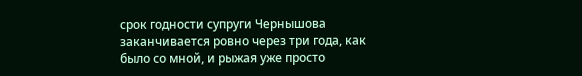срок годности супруги Чернышова заканчивается ровно через три года, как было со мной, и рыжая уже просто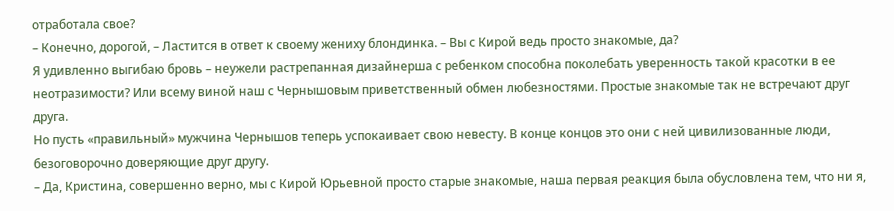отработала свое?
– Конечно, дорогой, – Ластится в ответ к своему жениху блондинка. – Вы с Кирой ведь просто знакомые, да?
Я удивленно выгибаю бровь – неужели растрепанная дизайнерша с ребенком способна поколебать уверенность такой красотки в ее неотразимости? Или всему виной наш с Чернышовым приветственный обмен любезностями. Простые знакомые так не встречают друг друга.
Но пусть «правильный» мужчина Чернышов теперь успокаивает свою невесту. В конце концов это они с ней цивилизованные люди, безоговорочно доверяющие друг другу.
– Да, Кристина, совершенно верно, мы с Кирой Юрьевной просто старые знакомые, наша первая реакция была обусловлена тем, что ни я,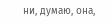ни, думаю, она,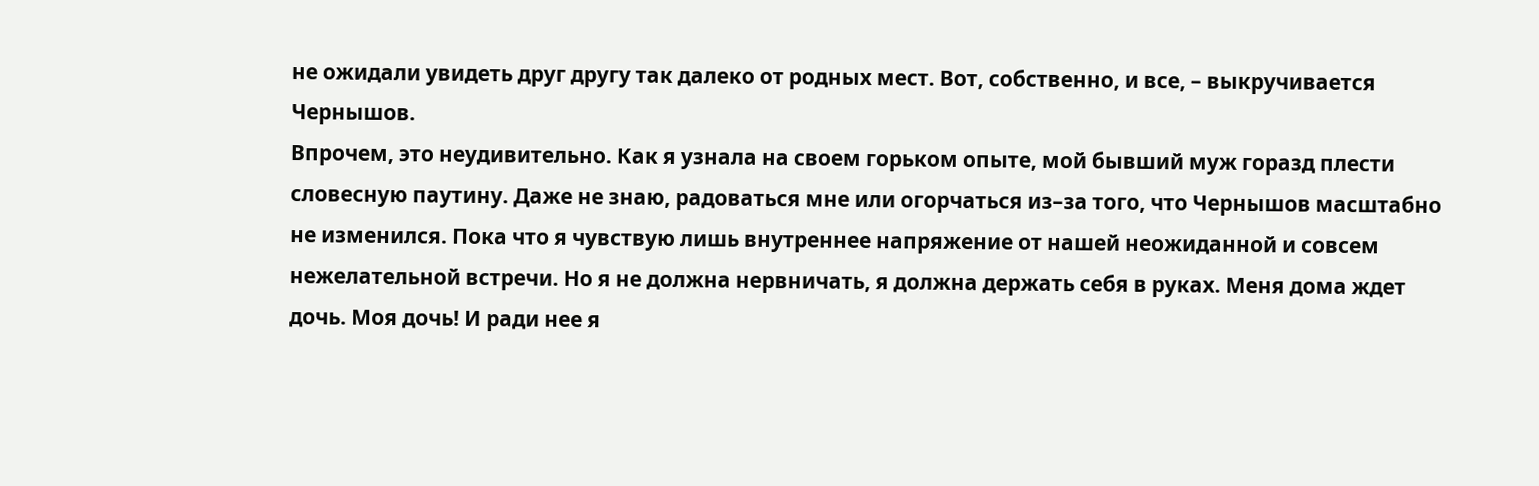не ожидали увидеть друг другу так далеко от родных мест. Вот, собственно, и все, – выкручивается Чернышов.
Впрочем, это неудивительно. Как я узнала на своем горьком опыте, мой бывший муж горазд плести словесную паутину. Даже не знаю, радоваться мне или огорчаться из–за того, что Чернышов масштабно не изменился. Пока что я чувствую лишь внутреннее напряжение от нашей неожиданной и совсем нежелательной встречи. Но я не должна нервничать, я должна держать себя в руках. Меня дома ждет дочь. Моя дочь! И ради нее я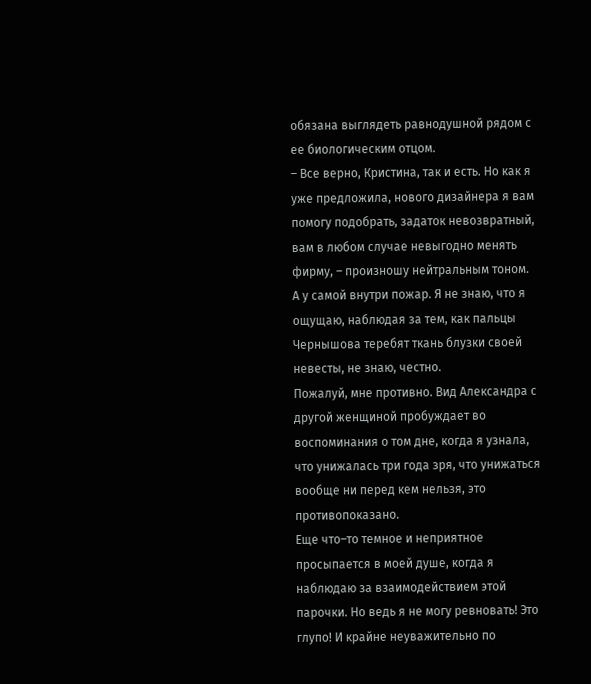обязана выглядеть равнодушной рядом с ее биологическим отцом.
– Все верно, Кристина, так и есть. Но как я уже предложила, нового дизайнера я вам помогу подобрать, задаток невозвратный, вам в любом случае невыгодно менять фирму, – произношу нейтральным тоном.
А у самой внутри пожар. Я не знаю, что я ощущаю, наблюдая за тем, как пальцы Чернышова теребят ткань блузки своей невесты, не знаю, честно.
Пожалуй, мне противно. Вид Александра с другой женщиной пробуждает во воспоминания о том дне, когда я узнала, что унижалась три года зря, что унижаться вообще ни перед кем нельзя, это противопоказано.
Еще что–то темное и неприятное просыпается в моей душе, когда я наблюдаю за взаимодействием этой парочки. Но ведь я не могу ревновать! Это глупо! И крайне неуважительно по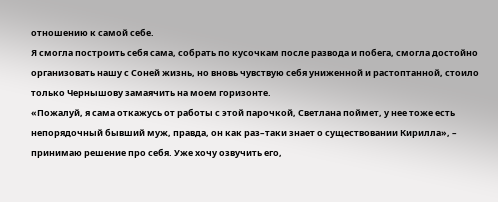отношению к самой себе.
Я смогла построить себя сама, собрать по кусочкам после развода и побега, смогла достойно организовать нашу с Соней жизнь, но вновь чувствую себя униженной и растоптанной, стоило только Чернышову замаячить на моем горизонте.
«Пожалуй, я сама откажусь от работы с этой парочкой, Светлана поймет, у нее тоже есть непорядочный бывший муж, правда, он как раз–таки знает о существовании Кирилла», – принимаю решение про себя. Уже хочу озвучить его,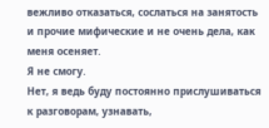вежливо отказаться, сослаться на занятость и прочие мифические и не очень дела, как меня осеняет.
Я не смогу.
Нет, я ведь буду постоянно прислушиваться к разговорам, узнавать,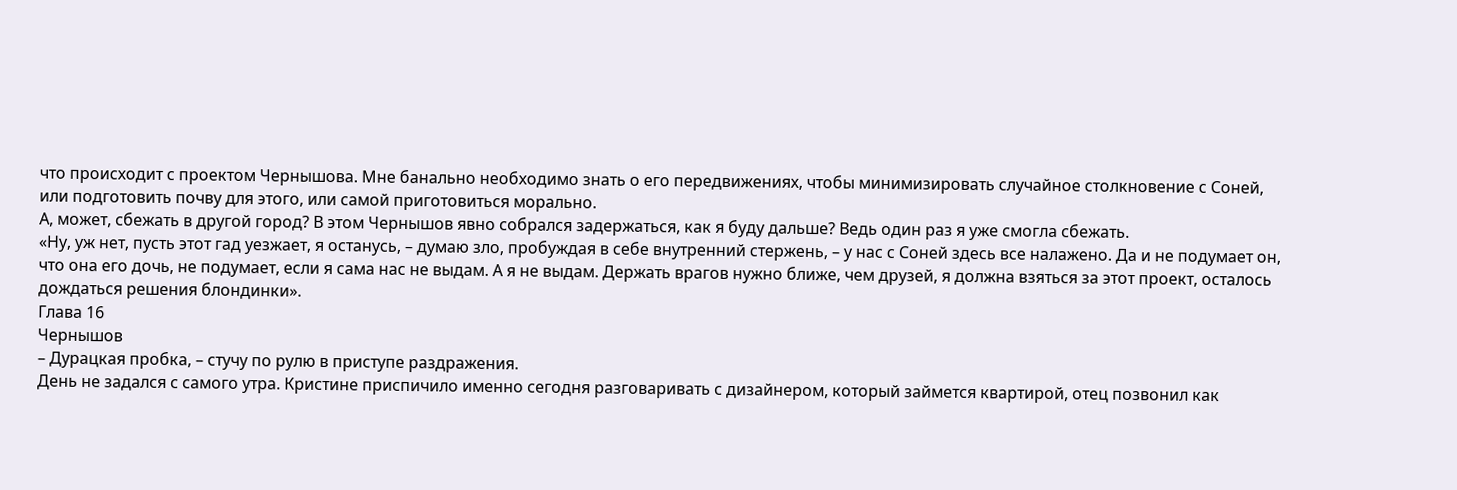что происходит с проектом Чернышова. Мне банально необходимо знать о его передвижениях, чтобы минимизировать случайное столкновение с Соней, или подготовить почву для этого, или самой приготовиться морально.
А, может, сбежать в другой город? В этом Чернышов явно собрался задержаться, как я буду дальше? Ведь один раз я уже смогла сбежать.
«Ну, уж нет, пусть этот гад уезжает, я останусь, – думаю зло, пробуждая в себе внутренний стержень, – у нас с Соней здесь все налажено. Да и не подумает он, что она его дочь, не подумает, если я сама нас не выдам. А я не выдам. Держать врагов нужно ближе, чем друзей, я должна взяться за этот проект, осталось дождаться решения блондинки».
Глава 16
Чернышов
– Дурацкая пробка, – стучу по рулю в приступе раздражения.
День не задался с самого утра. Кристине приспичило именно сегодня разговаривать с дизайнером, который займется квартирой, отец позвонил как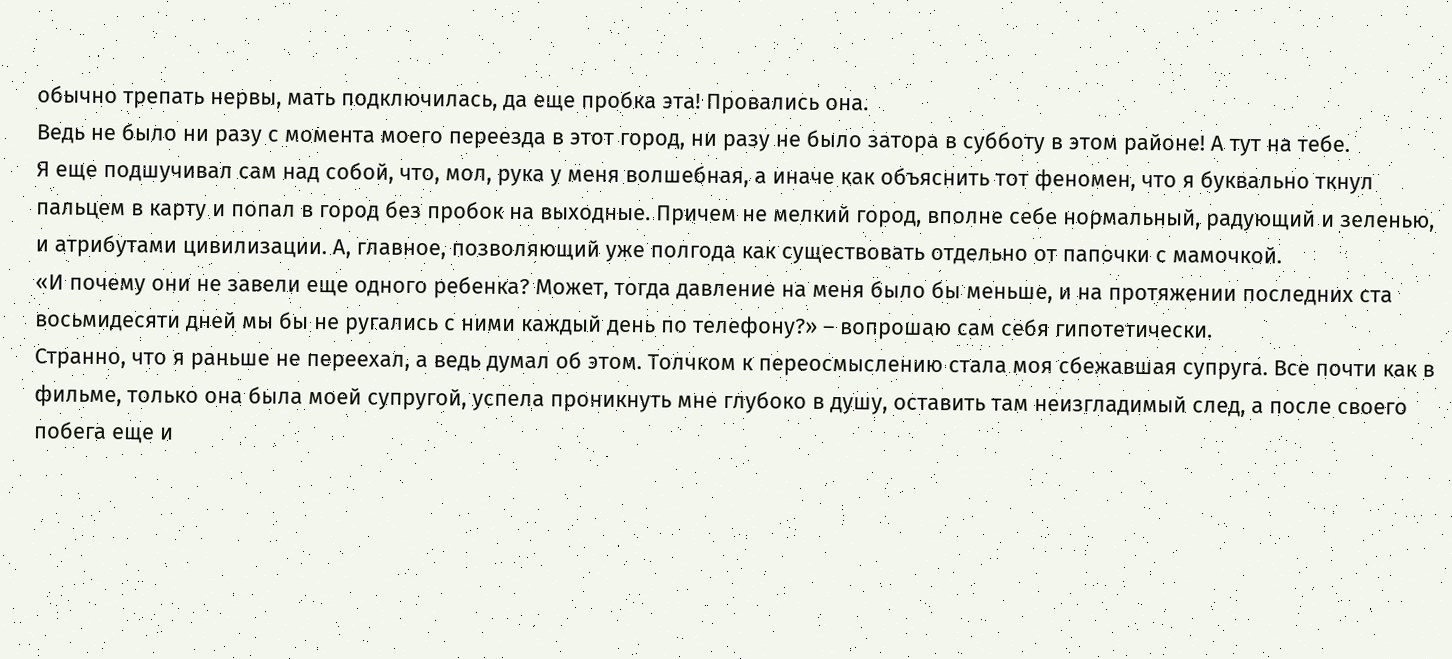обычно трепать нервы, мать подключилась, да еще пробка эта! Провались она.
Ведь не было ни разу с момента моего переезда в этот город, ни разу не было затора в субботу в этом районе! А тут на тебе.
Я еще подшучивал сам над собой, что, мол, рука у меня волшебная, а иначе как объяснить тот феномен, что я буквально ткнул пальцем в карту и попал в город без пробок на выходные. Причем не мелкий город, вполне себе нормальный, радующий и зеленью, и атрибутами цивилизации. А, главное, позволяющий уже полгода как существовать отдельно от папочки с мамочкой.
«И почему они не завели еще одного ребенка? Может, тогда давление на меня было бы меньше, и на протяжении последних ста восьмидесяти дней мы бы не ругались с ними каждый день по телефону?» – вопрошаю сам себя гипотетически.
Странно, что я раньше не переехал, а ведь думал об этом. Толчком к переосмыслению стала моя сбежавшая супруга. Все почти как в фильме, только она была моей супругой, успела проникнуть мне глубоко в душу, оставить там неизгладимый след, а после своего побега еще и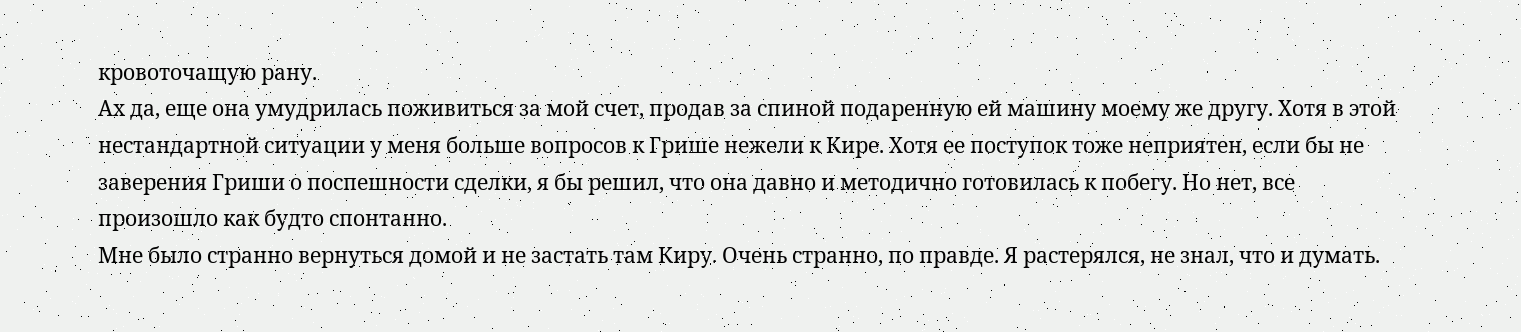кровоточащую рану.
Ах да, еще она умудрилась поживиться за мой счет, продав за спиной подаренную ей машину моему же другу. Хотя в этой нестандартной ситуации у меня больше вопросов к Грише нежели к Кире. Хотя ее поступок тоже неприятен, если бы не заверения Гриши о поспешности сделки, я бы решил, что она давно и методично готовилась к побегу. Но нет, все произошло как будто спонтанно.
Мне было странно вернуться домой и не застать там Киру. Очень странно, по правде. Я растерялся, не знал, что и думать.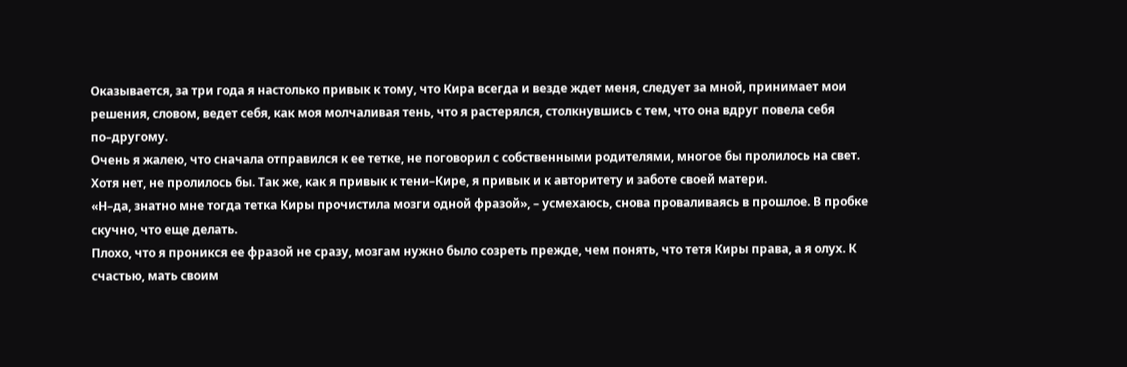Оказывается, за три года я настолько привык к тому, что Кира всегда и везде ждет меня, следует за мной, принимает мои решения, словом, ведет себя, как моя молчаливая тень, что я растерялся, столкнувшись с тем, что она вдруг повела себя по–другому.
Очень я жалею, что сначала отправился к ее тетке, не поговорил с собственными родителями, многое бы пролилось на свет. Хотя нет, не пролилось бы. Так же, как я привык к тени–Кире, я привык и к авторитету и заботе своей матери.
«Н–да, знатно мне тогда тетка Киры прочистила мозги одной фразой», – усмехаюсь, снова проваливаясь в прошлое. В пробке скучно, что еще делать.
Плохо, что я проникся ее фразой не сразу, мозгам нужно было созреть прежде, чем понять, что тетя Киры права, а я олух. К счастью, мать своим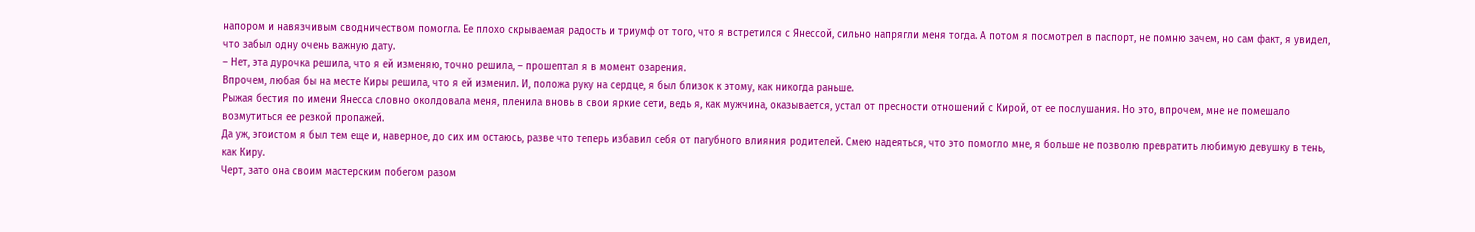напором и навязчивым сводничеством помогла. Ее плохо скрываемая радость и триумф от того, что я встретился с Янессой, сильно напрягли меня тогда. А потом я посмотрел в паспорт, не помню зачем, но сам факт, я увидел, что забыл одну очень важную дату.
– Нет, эта дурочка решила, что я ей изменяю, точно решила, – прошептал я в момент озарения.
Впрочем, любая бы на месте Киры решила, что я ей изменил. И, положа руку на сердце, я был близок к этому, как никогда раньше.
Рыжая бестия по имени Янесса словно околдовала меня, пленила вновь в свои яркие сети, ведь я, как мужчина, оказывается, устал от пресности отношений с Кирой, от ее послушания. Но это, впрочем, мне не помешало возмутиться ее резкой пропажей.
Да уж, эгоистом я был тем еще и, наверное, до сих им остаюсь, разве что теперь избавил себя от пагубного влияния родителей. Смею надеяться, что это помогло мне, я больше не позволю превратить любимую девушку в тень, как Киру.
Черт, зато она своим мастерским побегом разом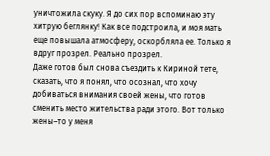уничтожила скуку. Я до сих пор вспоминаю эту хитрую беглянку! Как все подстроила, и моя мать еще повышала атмосферу, оскорбляла ее. Только я вдруг прозрел. Реально прозрел.
Даже готов был снова съездить к Кириной тете, сказать, что я понял, что осознал, что хочу добиваться внимания своей жены, что готов сменить место жительства ради этого. Вот только жены–то у меня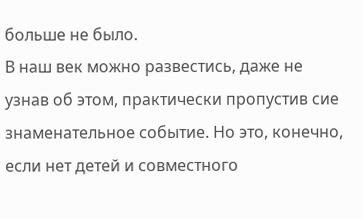больше не было.
В наш век можно развестись, даже не узнав об этом, практически пропустив сие знаменательное событие. Но это, конечно, если нет детей и совместного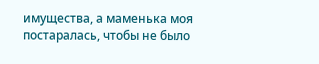имущества, а маменька моя постаралась, чтобы не было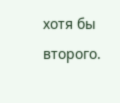хотя бы второго.